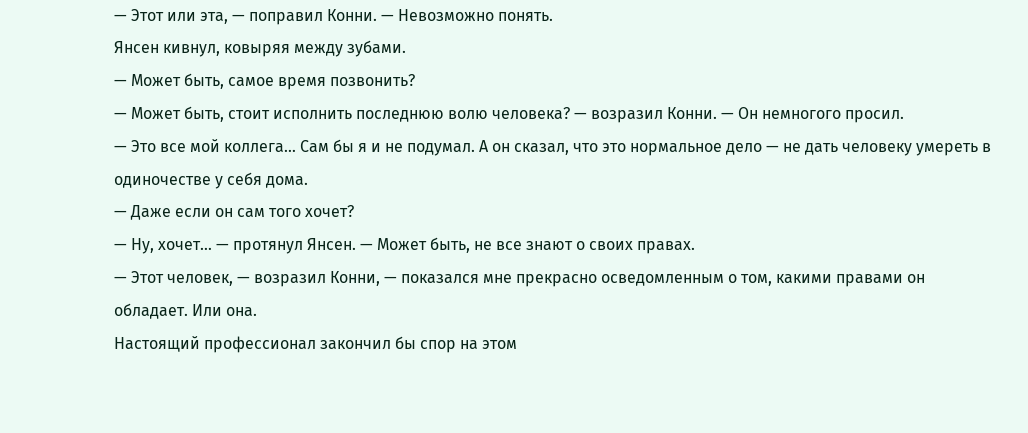— Этот или эта, — поправил Конни. — Невозможно понять.
Янсен кивнул, ковыряя между зубами.
— Может быть, самое время позвонить?
— Может быть, стоит исполнить последнюю волю человека? — возразил Конни. — Он немногого просил.
— Это все мой коллега… Сам бы я и не подумал. А он сказал, что это нормальное дело — не дать человеку умереть в одиночестве у себя дома.
— Даже если он сам того хочет?
— Ну, хочет… — протянул Янсен. — Может быть, не все знают о своих правах.
— Этот человек, — возразил Конни, — показался мне прекрасно осведомленным о том, какими правами он обладает. Или она.
Настоящий профессионал закончил бы спор на этом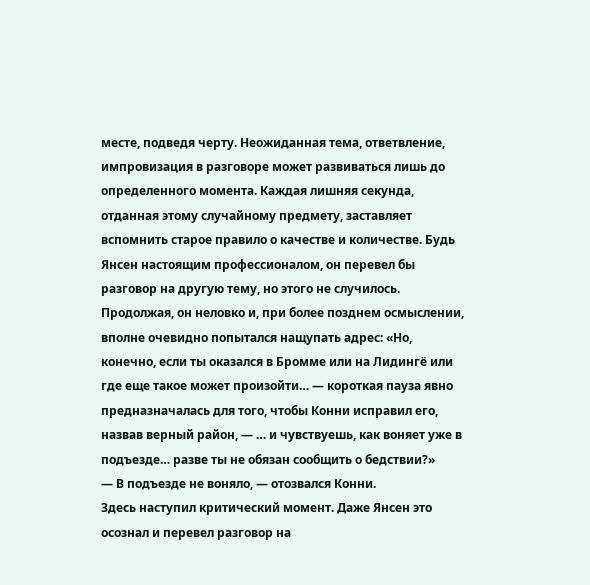месте, подведя черту. Неожиданная тема, ответвление, импровизация в разговоре может развиваться лишь до определенного момента. Каждая лишняя секунда, отданная этому случайному предмету, заставляет вспомнить старое правило о качестве и количестве. Будь Янсен настоящим профессионалом, он перевел бы разговор на другую тему, но этого не случилось. Продолжая, он неловко и, при более позднем осмыслении, вполне очевидно попытался нащупать адрес: «Но, конечно, если ты оказался в Бромме или на Лидингё или где еще такое может произойти… — короткая пауза явно предназначалась для того, чтобы Конни исправил его, назвав верный район, — … и чувствуешь, как воняет уже в подъезде… разве ты не обязан сообщить о бедствии?»
— В подъезде не воняло, — отозвался Конни.
Здесь наступил критический момент. Даже Янсен это осознал и перевел разговор на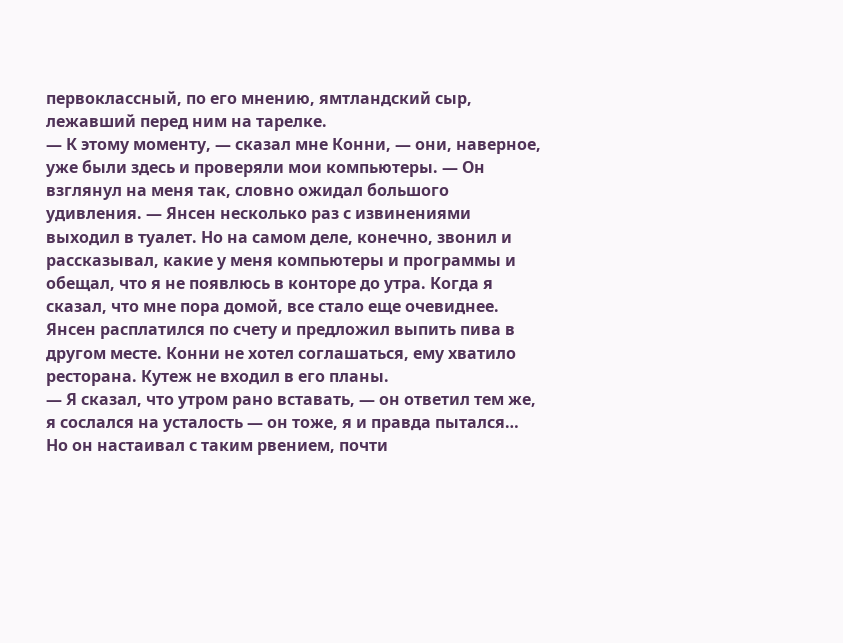первоклассный, по его мнению, ямтландский сыр, лежавший перед ним на тарелке.
— К этому моменту, — сказал мне Конни, — они, наверное, уже были здесь и проверяли мои компьютеры. — Он взглянул на меня так, словно ожидал большого удивления. — Янсен несколько раз с извинениями выходил в туалет. Но на самом деле, конечно, звонил и рассказывал, какие у меня компьютеры и программы и обещал, что я не появлюсь в конторе до утра. Когда я сказал, что мне пора домой, все стало еще очевиднее.
Янсен расплатился по счету и предложил выпить пива в другом месте. Конни не хотел соглашаться, ему хватило ресторана. Кутеж не входил в его планы.
— Я сказал, что утром рано вставать, — он ответил тем же, я сослался на усталость — он тоже, я и правда пытался… Но он настаивал с таким рвением, почти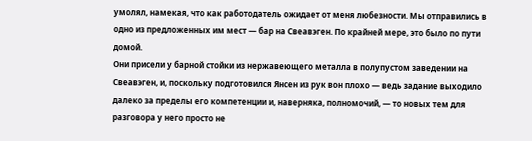умолял, намекая, что как работодатель ожидает от меня любезности. Мы отправились в одно из предложенных им мест — бар на Свеавэген. По крайней мере, это было по пути домой.
Они присели у барной стойки из нержавеющего металла в полупустом заведении на Свеавэген, и, поскольку подготовился Янсен из рук вон плохо — ведь задание выходило далеко за пределы его компетенции и, наверняка, полномочий, — то новых тем для разговора у него просто не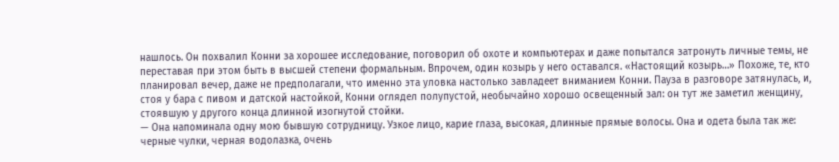нашлось. Он похвалил Конни за хорошее исследование, поговорил об охоте и компьютерах и даже попытался затронуть личные темы, не переставая при этом быть в высшей степени формальным. Впрочем, один козырь у него оставался. «Настоящий козырь…» Похоже, те, кто планировал вечер, даже не предполагали, что именно эта уловка настолько завладеет вниманием Конни. Пауза в разговоре затянулась, и, стоя у бара с пивом и датской настойкой, Конни оглядел полупустой, необычайно хорошо освещенный зал: он тут же заметил женщину, стоявшую у другого конца длинной изогнутой стойки.
— Она напоминала одну мою бывшую сотрудницу. Узкое лицо, карие глаза, высокая, длинные прямые волосы. Она и одета была так же: черные чулки, черная водолазка, очень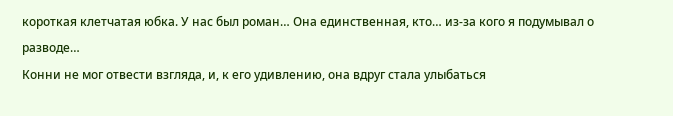короткая клетчатая юбка. У нас был роман… Она единственная, кто… из-за кого я подумывал о разводе…
Конни не мог отвести взгляда, и, к его удивлению, она вдруг стала улыбаться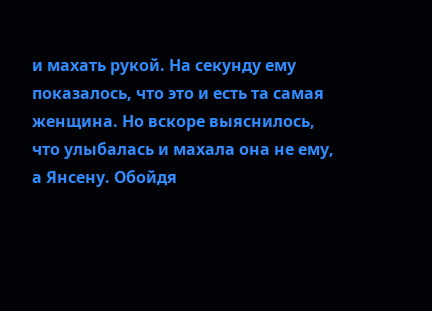и махать рукой. На секунду ему показалось, что это и есть та самая женщина. Но вскоре выяснилось, что улыбалась и махала она не ему, а Янсену. Обойдя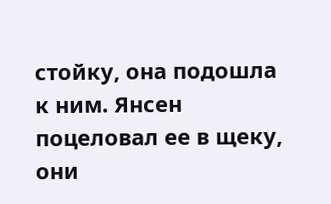стойку, она подошла к ним. Янсен поцеловал ее в щеку, они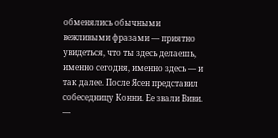обменялись обычными вежливыми фразами — приятно увидеться, что ты здесь делаешь, именно сегодня, именно здесь — и так далее. После Ясен представил собеседницу Конни. Ее звали Виви.
—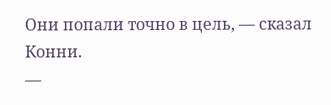Они попали точно в цель, — сказал Конни.
—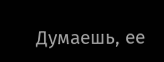Думаешь, ее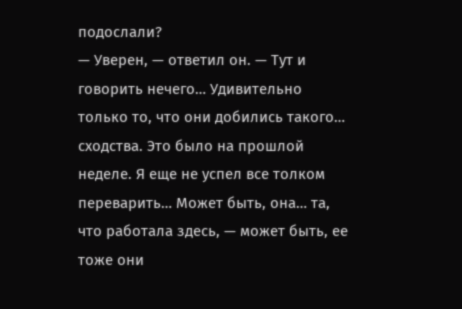подослали?
— Уверен, — ответил он. — Тут и говорить нечего… Удивительно только то, что они добились такого… сходства. Это было на прошлой неделе. Я еще не успел все толком переварить… Может быть, она… та, что работала здесь, — может быть, ее тоже они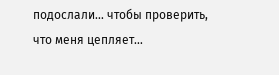подослали… чтобы проверить, что меня цепляет…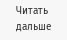Читать дальше